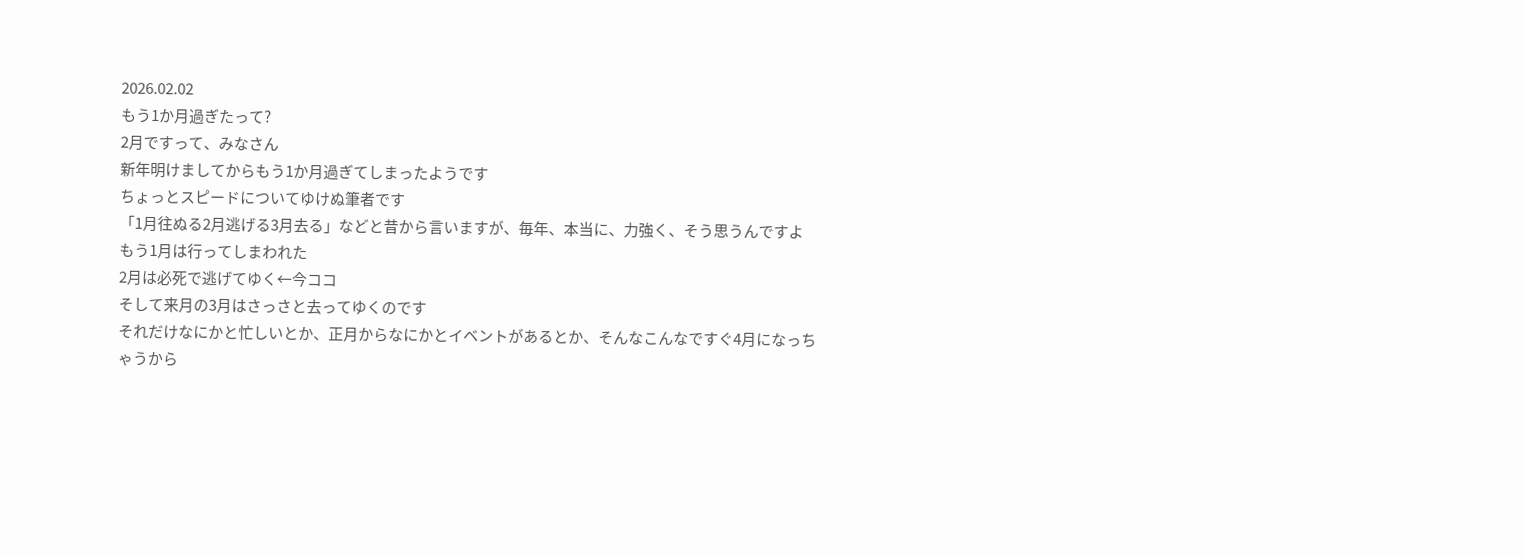2026.02.02
もう1か月過ぎたって?
2月ですって、みなさん
新年明けましてからもう1か月過ぎてしまったようです
ちょっとスピードについてゆけぬ筆者です
「1月往ぬる2月逃げる3月去る」などと昔から言いますが、毎年、本当に、力強く、そう思うんですよ
もう1月は行ってしまわれた
2月は必死で逃げてゆく←今ココ
そして来月の3月はさっさと去ってゆくのです
それだけなにかと忙しいとか、正月からなにかとイベントがあるとか、そんなこんなですぐ4月になっちゃうから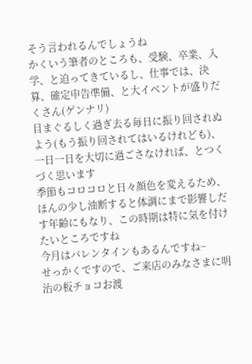そう言われるんでしょうね
かくいう筆者のところも、受験、卒業、入学、と迫ってきているし、仕事では、決算、確定申告準備、と大イベントが盛りだくさん(ゲンナリ)
目まぐるしく過ぎ去る毎日に振り回されぬよう(もう振り回されてはいるけれども)、一日一日を大切に過ごさなければ、とつくづく思います
季節もコロコロと日々顔色を変えるため、ほんの少し油断すると体調にまで影響しだす年齢にもなり、この時期は特に気を付けたいところですね
今月はバレンタインもあるんですね~
せっかくですので、ご来店のみなさまに明治の板チョコお渡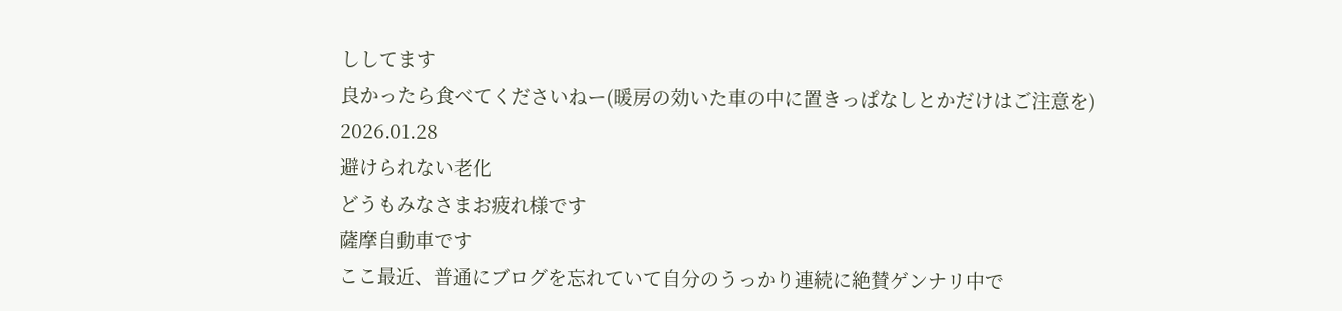ししてます
良かったら食べてくださいねー(暖房の効いた車の中に置きっぱなしとかだけはご注意を)
2026.01.28
避けられない老化
どうもみなさまお疲れ様です
薩摩自動車です
ここ最近、普通にブログを忘れていて自分のうっかり連続に絶賛ゲンナリ中で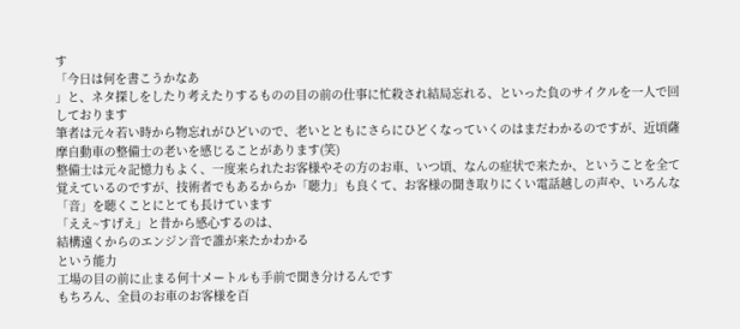す
「今日は何を書こうかなあ
」と、ネタ探しをしたり考えたりするものの目の前の仕事に忙殺され結局忘れる、といった負のサイクルを一人で回しております
筆者は元々若い時から物忘れがひどいので、老いとともにさらにひどくなっていくのはまだわかるのですが、近頃薩摩自動車の整備士の老いを感じることがあります(笑)
整備士は元々記憶力もよく、一度来られたお客様やその方のお車、いつ頃、なんの症状で来たか、ということを全て覚えているのですが、技術者でもあるからか「聴力」も良くて、お客様の聞き取りにくい電話越しの声や、いろんな「音」を聴くことにとても長けています
「ええ~すげえ」と昔から感心するのは、
結構遠くからのエンジン音で誰が来たかわかる
という能力
工場の目の前に止まる何十メートルも手前で聞き分けるんです
もちろん、全員のお車のお客様を百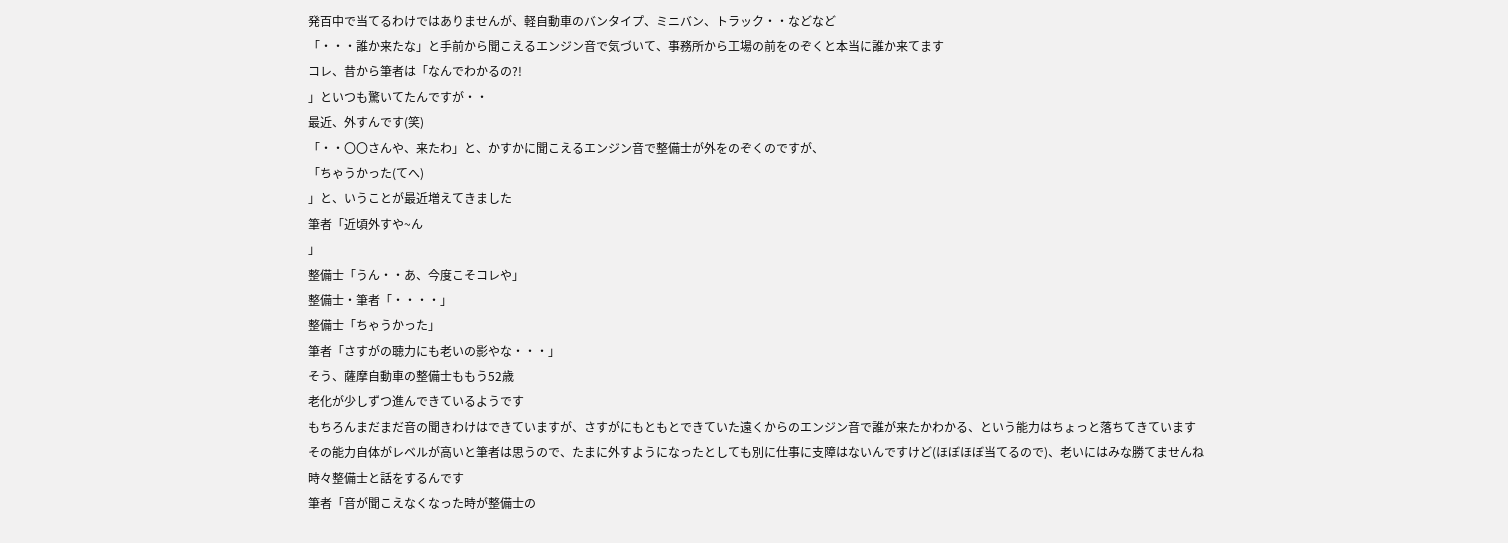発百中で当てるわけではありませんが、軽自動車のバンタイプ、ミニバン、トラック・・などなど
「・・・誰か来たな」と手前から聞こえるエンジン音で気づいて、事務所から工場の前をのぞくと本当に誰か来てます
コレ、昔から筆者は「なんでわかるの?!
」といつも驚いてたんですが・・
最近、外すんです(笑)
「・・〇〇さんや、来たわ」と、かすかに聞こえるエンジン音で整備士が外をのぞくのですが、
「ちゃうかった(てへ)
」と、いうことが最近増えてきました
筆者「近頃外すや~ん
」
整備士「うん・・あ、今度こそコレや」
整備士・筆者「・・・・」
整備士「ちゃうかった」
筆者「さすがの聴力にも老いの影やな・・・」
そう、薩摩自動車の整備士ももう52歳
老化が少しずつ進んできているようです
もちろんまだまだ音の聞きわけはできていますが、さすがにもともとできていた遠くからのエンジン音で誰が来たかわかる、という能力はちょっと落ちてきています
その能力自体がレベルが高いと筆者は思うので、たまに外すようになったとしても別に仕事に支障はないんですけど(ほぼほぼ当てるので)、老いにはみな勝てませんね
時々整備士と話をするんです
筆者「音が聞こえなくなった時が整備士の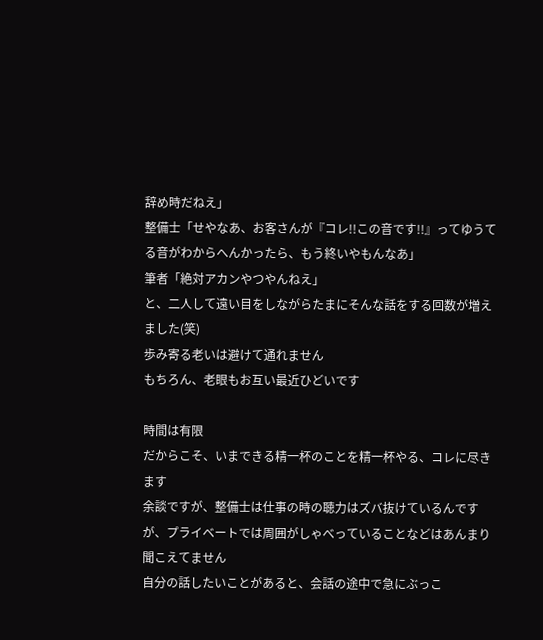辞め時だねえ」
整備士「せやなあ、お客さんが『コレ!!この音です!!』ってゆうてる音がわからへんかったら、もう終いやもんなあ」
筆者「絶対アカンやつやんねえ」
と、二人して遠い目をしながらたまにそんな話をする回数が増えました(笑)
歩み寄る老いは避けて通れません
もちろん、老眼もお互い最近ひどいです

時間は有限
だからこそ、いまできる精一杯のことを精一杯やる、コレに尽きます
余談ですが、整備士は仕事の時の聴力はズバ抜けているんですが、プライベートでは周囲がしゃべっていることなどはあんまり聞こえてません
自分の話したいことがあると、会話の途中で急にぶっこ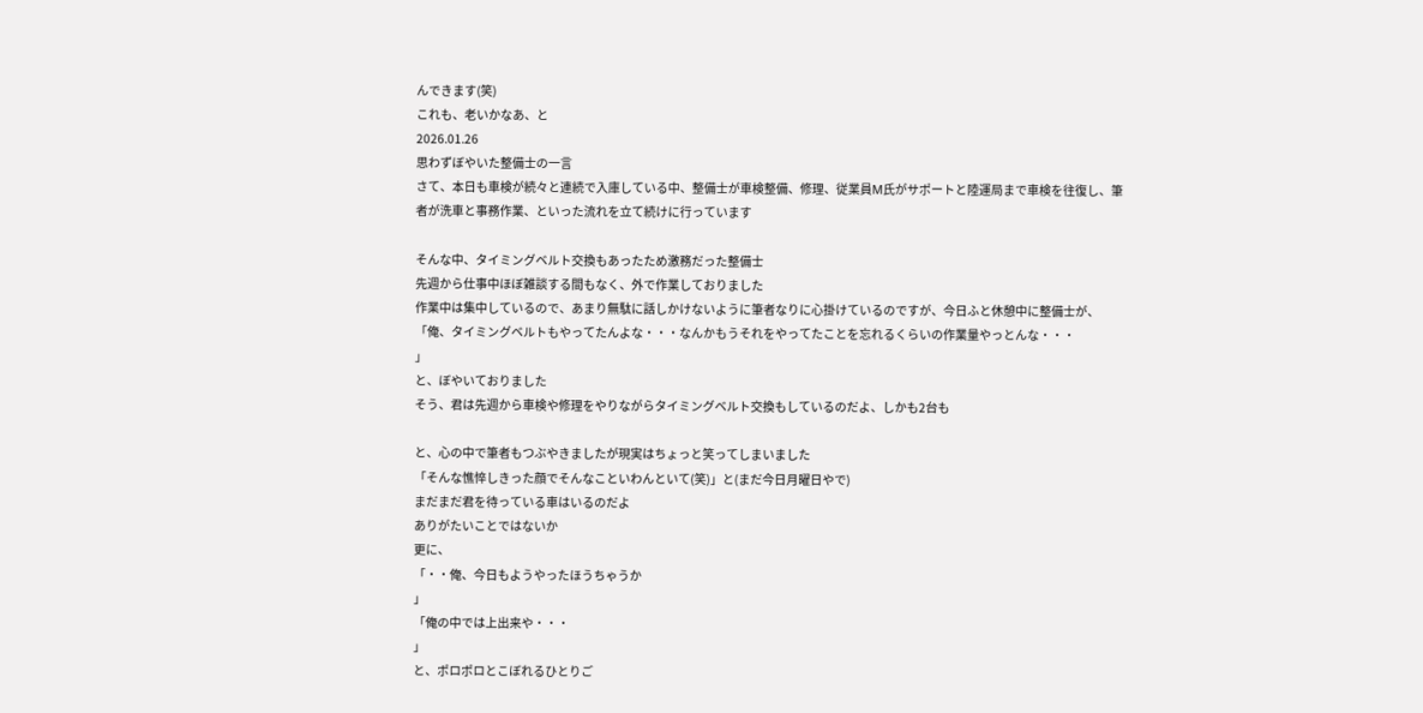んできます(笑)
これも、老いかなあ、と
2026.01.26
思わずぼやいた整備士の一言
さて、本日も車検が続々と連続で入庫している中、整備士が車検整備、修理、従業員M氏がサポートと陸運局まで車検を往復し、筆者が洗車と事務作業、といった流れを立て続けに行っています

そんな中、タイミングベルト交換もあったため激務だった整備士
先週から仕事中ほぼ雑談する間もなく、外で作業しておりました
作業中は集中しているので、あまり無駄に話しかけないように筆者なりに心掛けているのですが、今日ふと休憩中に整備士が、
「俺、タイミングベルトもやってたんよな・・・なんかもうそれをやってたことを忘れるくらいの作業量やっとんな・・・
」
と、ぼやいておりました
そう、君は先週から車検や修理をやりながらタイミングベルト交換もしているのだよ、しかも2台も

と、心の中で筆者もつぶやきましたが現実はちょっと笑ってしまいました
「そんな憔悴しきった顔でそんなこといわんといて(笑)」と(まだ今日月曜日やで)
まだまだ君を待っている車はいるのだよ
ありがたいことではないか
更に、
「・・俺、今日もようやったほうちゃうか
」
「俺の中では上出来や・・・
」
と、ポロポロとこぼれるひとりご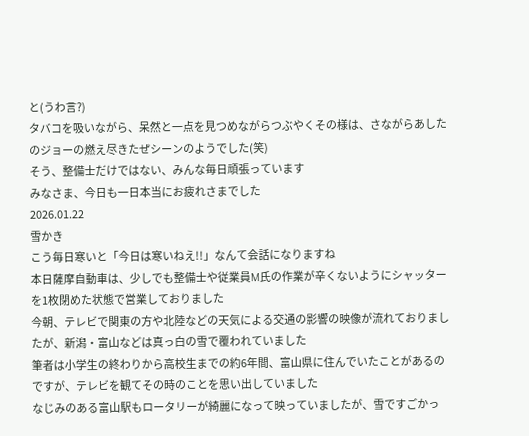と(うわ言?)
タバコを吸いながら、呆然と一点を見つめながらつぶやくその様は、さながらあしたのジョーの燃え尽きたぜシーンのようでした(笑)
そう、整備士だけではない、みんな毎日頑張っています
みなさま、今日も一日本当にお疲れさまでした
2026.01.22
雪かき
こう毎日寒いと「今日は寒いねえ!!」なんて会話になりますね
本日薩摩自動車は、少しでも整備士や従業員M氏の作業が辛くないようにシャッターを1枚閉めた状態で営業しておりました
今朝、テレビで関東の方や北陸などの天気による交通の影響の映像が流れておりましたが、新潟・富山などは真っ白の雪で覆われていました
筆者は小学生の終わりから高校生までの約6年間、富山県に住んでいたことがあるのですが、テレビを観てその時のことを思い出していました
なじみのある富山駅もロータリーが綺麗になって映っていましたが、雪ですごかっ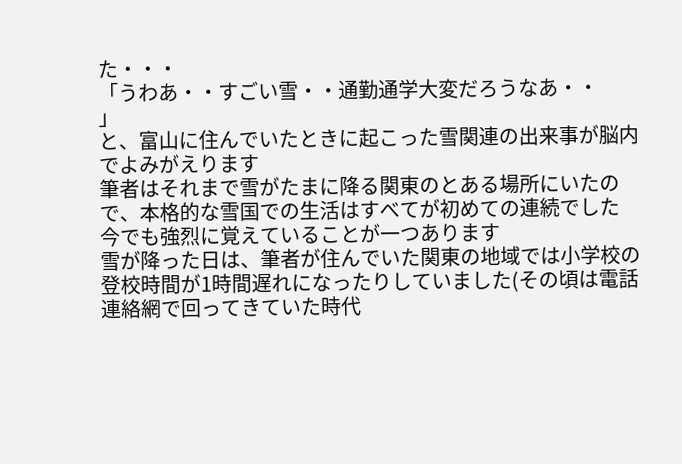た・・・
「うわあ・・すごい雪・・通勤通学大変だろうなあ・・
」
と、富山に住んでいたときに起こった雪関連の出来事が脳内でよみがえります
筆者はそれまで雪がたまに降る関東のとある場所にいたので、本格的な雪国での生活はすべてが初めての連続でした
今でも強烈に覚えていることが一つあります
雪が降った日は、筆者が住んでいた関東の地域では小学校の登校時間が1時間遅れになったりしていました(その頃は電話連絡網で回ってきていた時代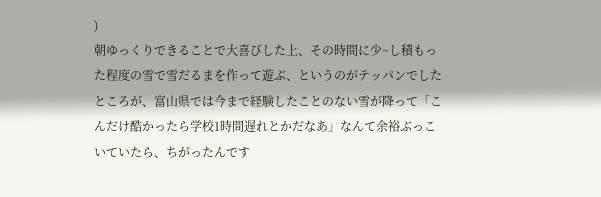)
朝ゆっくりできることで大喜びした上、その時間に少~し積もった程度の雪で雪だるまを作って遊ぶ、というのがテッパンでした
ところが、富山県では今まで経験したことのない雪が降って「こんだけ酷かったら学校1時間遅れとかだなあ」なんて余裕ぶっこいていたら、ちがったんです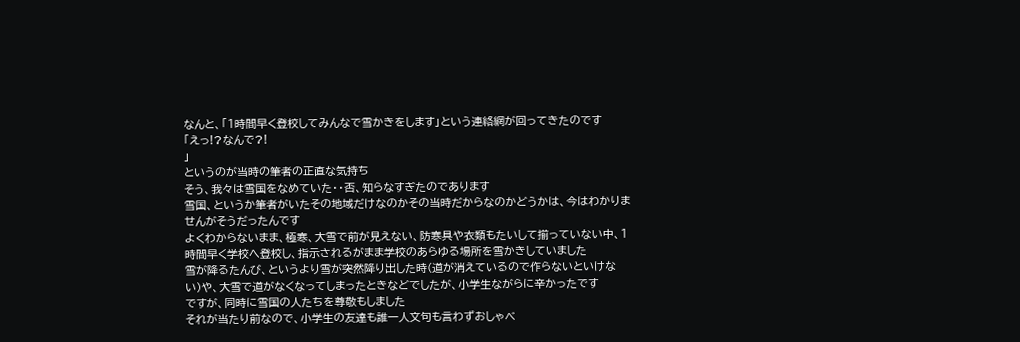なんと、「1時間早く登校してみんなで雪かきをします」という連絡網が回ってきたのです
「えっ!?なんで?!
」
というのが当時の筆者の正直な気持ち
そう、我々は雪国をなめていた・・否、知らなすぎたのであります
雪国、というか筆者がいたその地域だけなのかその当時だからなのかどうかは、今はわかりませんがそうだったんです
よくわからないまま、極寒、大雪で前が見えない、防寒具や衣類もたいして揃っていない中、1時間早く学校へ登校し、指示されるがまま学校のあらゆる場所を雪かきしていました
雪が降るたんび、というより雪が突然降り出した時(道が消えているので作らないといけない)や、大雪で道がなくなってしまったときなどでしたが、小学生ながらに辛かったです
ですが、同時に雪国の人たちを尊敬もしました
それが当たり前なので、小学生の友達も誰一人文句も言わずおしゃべ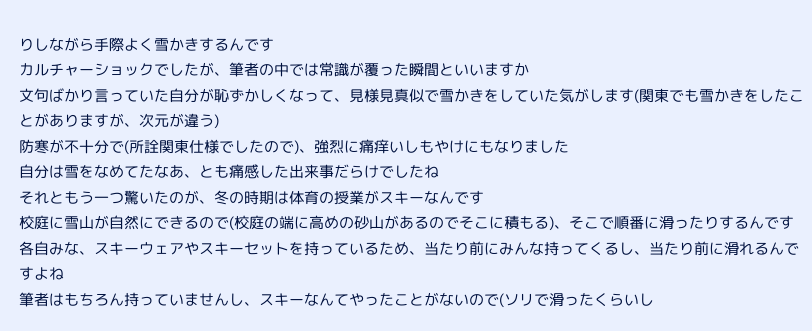りしながら手際よく雪かきするんです
カルチャーショックでしたが、筆者の中では常識が覆った瞬間といいますか
文句ばかり言っていた自分が恥ずかしくなって、見様見真似で雪かきをしていた気がします(関東でも雪かきをしたことがありますが、次元が違う)
防寒が不十分で(所詮関東仕様でしたので)、強烈に痛痒いしもやけにもなりました
自分は雪をなめてたなあ、とも痛感した出来事だらけでしたね
それともう一つ驚いたのが、冬の時期は体育の授業がスキーなんです
校庭に雪山が自然にできるので(校庭の端に高めの砂山があるのでそこに積もる)、そこで順番に滑ったりするんです
各自みな、スキーウェアやスキーセットを持っているため、当たり前にみんな持ってくるし、当たり前に滑れるんですよね
筆者はもちろん持っていませんし、スキーなんてやったことがないので(ソリで滑ったくらいし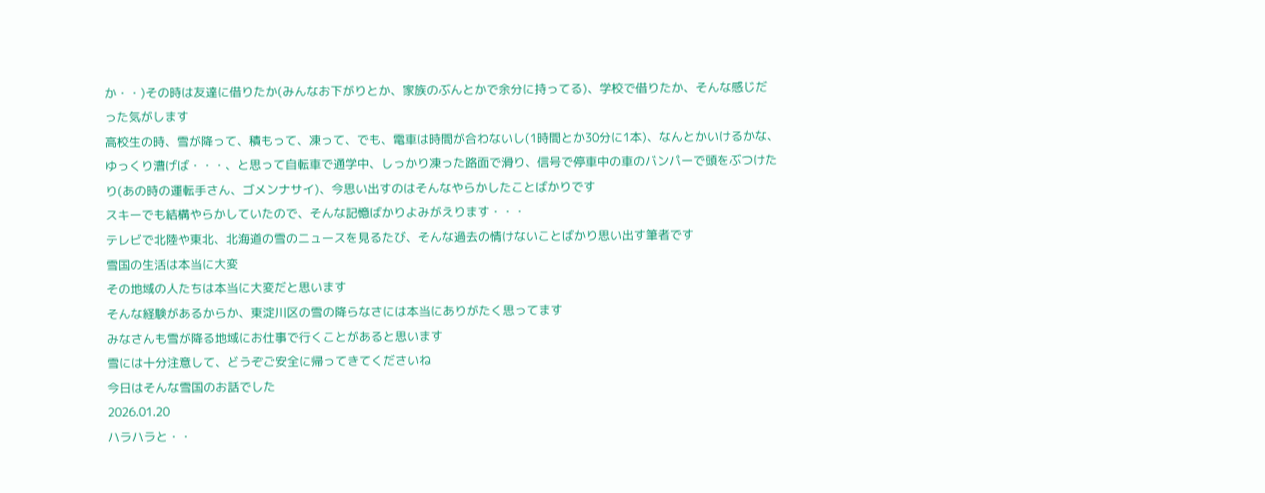か・・)その時は友達に借りたか(みんなお下がりとか、家族のぶんとかで余分に持ってる)、学校で借りたか、そんな感じだった気がします
高校生の時、雪が降って、積もって、凍って、でも、電車は時間が合わないし(1時間とか30分に1本)、なんとかいけるかな、ゆっくり漕げば・・・、と思って自転車で通学中、しっかり凍った路面で滑り、信号で停車中の車のバンパーで頭をぶつけたり(あの時の運転手さん、ゴメンナサイ)、今思い出すのはそんなやらかしたことばかりです
スキーでも結構やらかしていたので、そんな記憶ばかりよみがえります・・・
テレビで北陸や東北、北海道の雪のニュースを見るたび、そんな過去の情けないことばかり思い出す筆者です
雪国の生活は本当に大変
その地域の人たちは本当に大変だと思います
そんな経験があるからか、東淀川区の雪の降らなさには本当にありがたく思ってます
みなさんも雪が降る地域にお仕事で行くことがあると思います
雪には十分注意して、どうぞご安全に帰ってきてくださいね
今日はそんな雪国のお話でした
2026.01.20
ハラハラと・・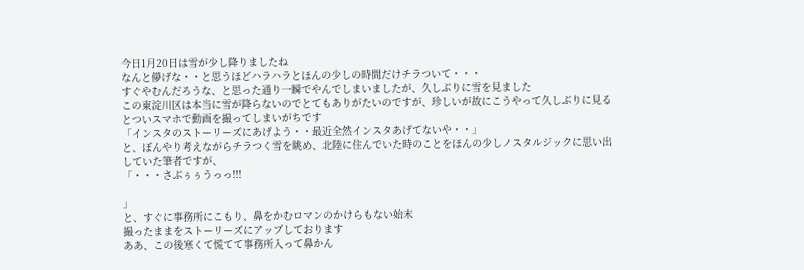今日1月20日は雪が少し降りましたね
なんと儚げな・・と思うほどハラハラとほんの少しの時間だけチラついて・・・
すぐやむんだろうな、と思った通り一瞬でやんでしまいましたが、久しぶりに雪を見ました
この東淀川区は本当に雪が降らないのでとてもありがたいのですが、珍しいが故にこうやって久しぶりに見るとついスマホで動画を撮ってしまいがちです
「インスタのストーリーズにあげよう・・最近全然インスタあげてないや・・」
と、ぼんやり考えながらチラつく雪を眺め、北陸に住んでいた時のことをほんの少しノスタルジックに思い出していた筆者ですが、
「・・・さぶぅぅうっっ!!!

」
と、すぐに事務所にこもり、鼻をかむロマンのかけらもない始末
撮ったままをストーリーズにアップしております
ああ、この後寒くて慌てて事務所入って鼻かん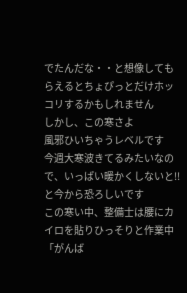でたんだな・・と想像してもらえるとちょぴっとだけホッコリするかもしれません
しかし、この寒さよ
風邪ひいちゃうレベルです
今週大寒波きてるみたいなので、いっぱい暖かくしないと!!と今から恐ろしいです
この寒い中、整備士は腰にカイロを貼りひっそりと作業中
「がんば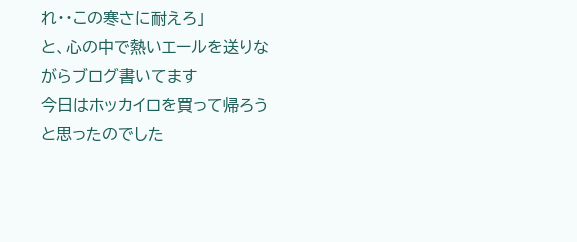れ・・この寒さに耐えろ」
と、心の中で熱いエールを送りながらブログ書いてます
今日はホッカイロを買って帰ろうと思ったのでした